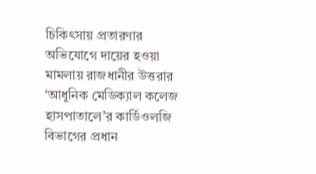চিকিৎসায় প্রতারণার অভিযোগে দায়ের হওয়া মামলায় রাজধানীর উত্তরার ‘আধুনিক মেডিক্যাল কলেজ হাসপাতালে’র কার্ডিওলজি বিভাগের প্রধান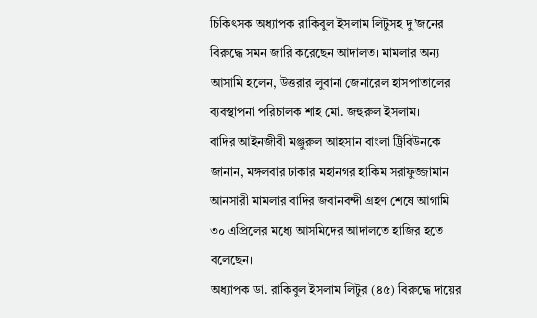চিকিৎসক অধ্যাপক রাকিবুল ইসলাম লিটুসহ দু’জনের বিরুদ্ধে সমন জারি করেছেন আদালত। মামলার অন্য আসামি হলেন, উত্তরার লুবানা জেনারেল হাসপাতালের ব্যবস্থাপনা পরিচালক শাহ মো. জহুরুল ইসলাম।
বাদির আইনজীবী মঞ্জুরুল আহসান বাংলা ট্রিবিউনকে জানান, মঙ্গলবার ঢাকার মহানগর হাকিম সরাফুজ্জামান আনসারী মামলার বাদির জবানবন্দী গ্রহণ শেষে আগামি ৩০ এপ্রিলের মধ্যে আসমিদের আদালতে হাজির হতে বলেছেন।
অধ্যাপক ডা. রাকিবুল ইসলাম লিটুর (৪৫) বিরুদ্ধে দায়ের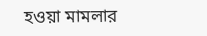হওয়া মামলার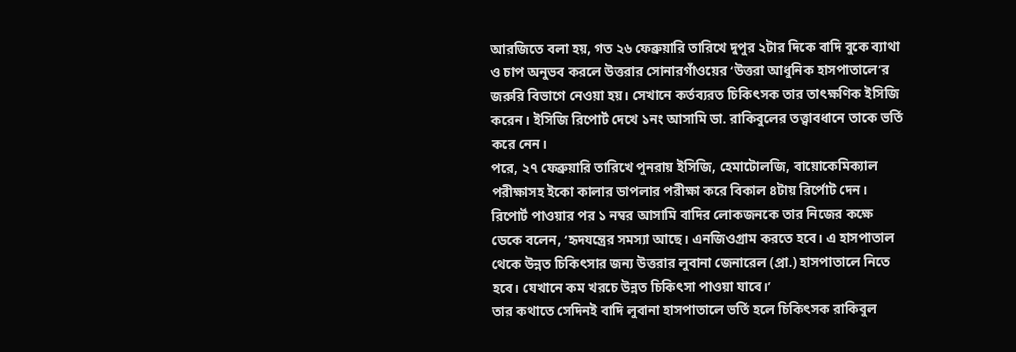আরজিতে বলা হয়, গত ২৬ ফেব্রুয়ারি তারিখে দুপুর ২টার দিকে বাদি বুকে ব্যাথা ও চাপ অনুভব করলে উত্তরার সোনারগাঁওয়ের ‘উত্তরা আধুনিক হাসপাতালে’র জরুরি বিভাগে নেওয়া হয়। সেখানে কর্তব্যরত চিকিৎসক তার তাৎক্ষণিক ইসিজি করেন। ইসিজি রিপোর্ট দেখে ১নং আসামি ডা. রাকিবুলের তত্ত্বাবধানে তাকে ভর্তি করে নেন।
পরে, ২৭ ফেব্রুয়ারি তারিখে পুনরায় ইসিজি, হেমাটোলজি, বায়োকেমিক্যাল পরীক্ষাসহ ইকো কালার ডাপলার পরীক্ষা করে বিকাল ৪টায় রির্পোট দেন। রিপোর্ট পাওয়ার পর ১ নম্বর আসামি বাদির লোকজনকে তার নিজের কক্ষে ডেকে বলেন, ‘হৃদযন্ত্রের সমস্যা আছে। এনজিওগ্রাম করতে হবে। এ হাসপাতাল থেকে উন্নত চিকিৎসার জন্য উত্তরার লুবানা জেনারেল (প্রা.) হাসপাতালে নিতে হবে। যেখানে কম খরচে উন্নত চিকিৎসা পাওয়া যাবে।’
তার কথাতে সেদিনই বাদি লুবানা হাসপাতালে ভর্তি হলে চিকিৎসক রাকিবুল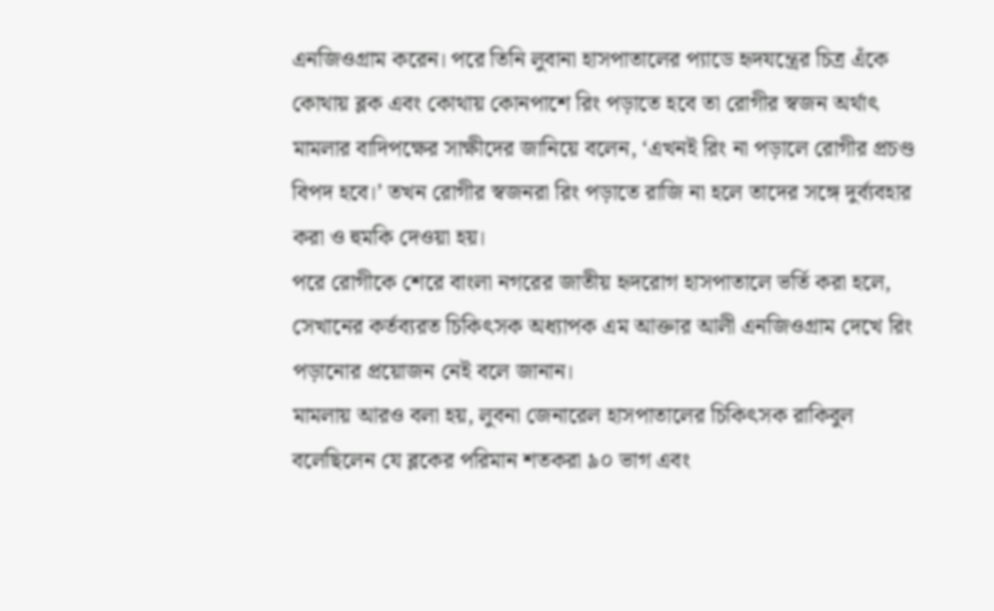এনজিওগ্রাম করেন। পরে তিনি লুবানা হাসপাতালের প্যাডে হৃদযন্ত্রের চিত্র এঁকে কোথায় ব্লক এবং কোথায় কোনপাশে রিং পড়াতে হবে তা রোগীর স্বজন অর্থাৎ মামলার বাদিপক্ষের সাক্ষীদের জানিয়ে বলেন, ‘এখনই রিং না পড়ালে রোগীর প্রচণ্ড বিপদ হবে।’ তখন রোগীর স্বজনরা রিং পড়াতে রাজি না হলে তাদের সঙ্গে দুর্ব্যবহার করা ও হুমকি দেওয়া হয়।
পরে রোগীকে শেরে বাংলা নগরের জাতীয় হৃদরোগ হাসপাতালে ভর্তি করা হলে, সেখানের কর্তব্যরত চিকিৎসক অধ্যাপক এম আক্তার আলী এনজিওগ্রাম দেখে রিং পড়ানোর প্রয়োজন নেই বলে জানান।
মামলায় আরও বলা হয়, লুবনা জেনারেল হাসপাতালের চিকিৎসক রাকিবুল বলেছিলেন যে ব্লকের পরিমান শতকরা ৯০ ভাগ এবং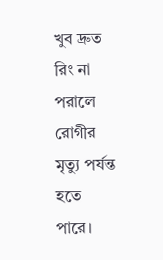খুব দ্রুত রিং না পরালে রোগীর মৃত্যু পর্যন্ত হতে পারে।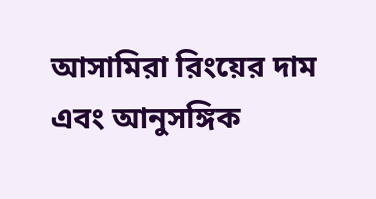আসামিরা রিংয়ের দাম এবং আনুসঙ্গিক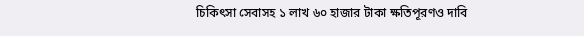চিকিৎসা সেবাসহ ১ লাখ ৬০ হাজার টাকা ক্ষতিপূরণও দাবি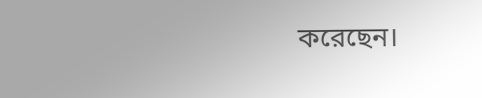করেছেন।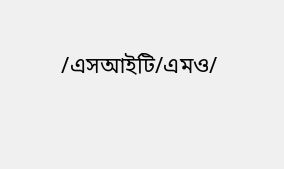/এসআইটি/এমও/